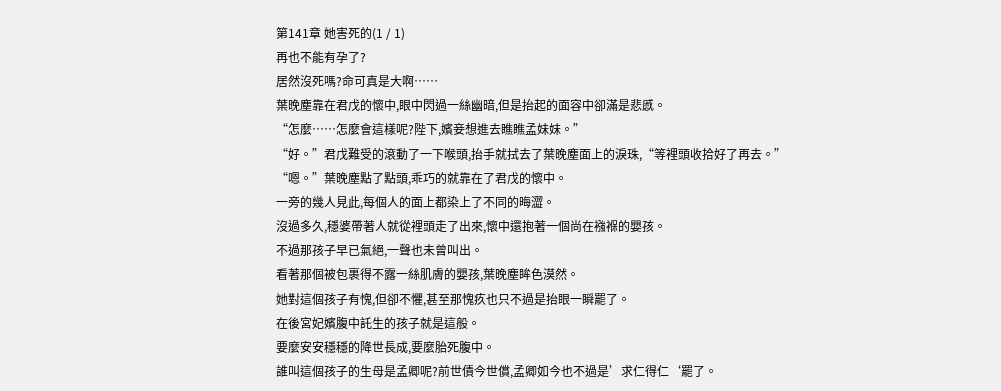第141章 她害死的(1 / 1)
再也不能有孕了?
居然沒死嗎?命可真是大啊……
葉晚塵靠在君戊的懷中,眼中閃過一絲幽暗,但是抬起的面容中卻滿是悲慼。
“怎麼……怎麼會這樣呢?陛下,嬪妾想進去瞧瞧孟妹妹。”
“好。”君戊難受的滾動了一下喉頭,抬手就拭去了葉晚塵面上的淚珠,“等裡頭收拾好了再去。”
“嗯。”葉晚塵點了點頭,乖巧的就靠在了君戊的懷中。
一旁的幾人見此,每個人的面上都染上了不同的晦澀。
沒過多久,穩婆帶著人就從裡頭走了出來,懷中還抱著一個尚在襁褓的嬰孩。
不過那孩子早已氣絕,一聲也未曾叫出。
看著那個被包裹得不露一絲肌膚的嬰孩,葉晚塵眸色漠然。
她對這個孩子有愧,但卻不懼,甚至那愧疚也只不過是抬眼一瞬罷了。
在後宮妃嬪腹中託生的孩子就是這般。
要麼安安穩穩的降世長成,要麼胎死腹中。
誰叫這個孩子的生母是孟卿呢?前世債今世償,孟卿如今也不過是’求仁得仁‘罷了。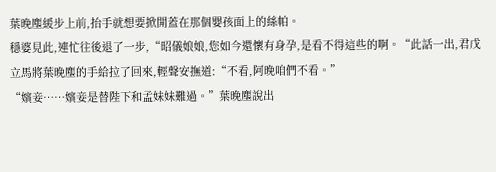葉晚塵緩步上前,抬手就想要掀開蓋在那個嬰孩面上的絲帕。
穩婆見此,連忙往後退了一步,“昭儀娘娘,您如今還懷有身孕,是看不得這些的啊。“此話一出,君戊立馬將葉晚塵的手給拉了回來,輕聲安撫道:“不看,阿晚咱們不看。”
“嬪妾……嬪妾是替陛下和孟妹妹難過。”葉晚塵說出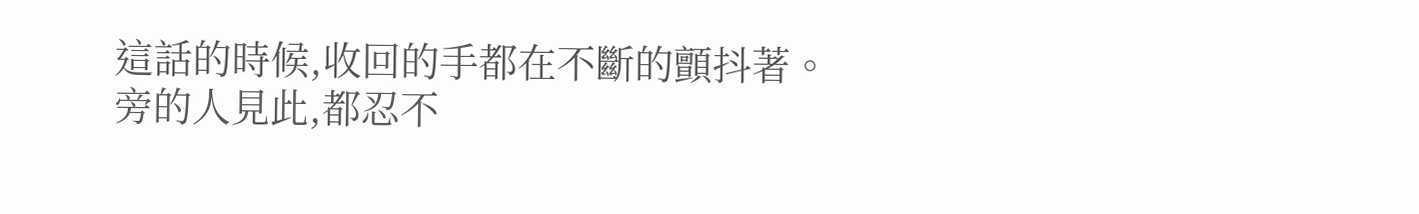這話的時候,收回的手都在不斷的顫抖著。
旁的人見此,都忍不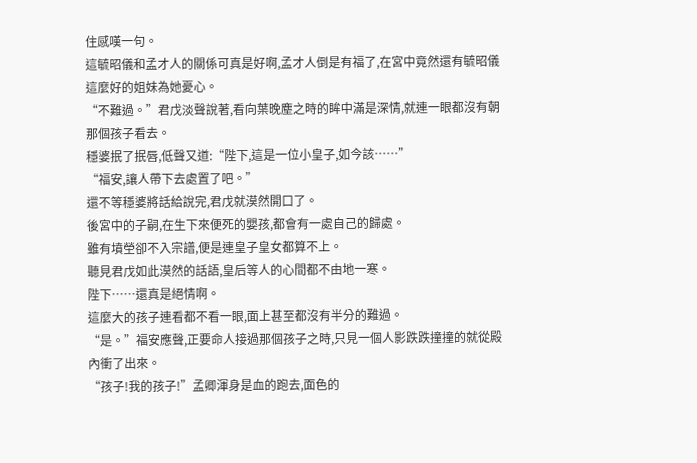住感嘆一句。
這毓昭儀和孟才人的關係可真是好啊,孟才人倒是有福了,在宮中竟然還有毓昭儀這麼好的姐妹為她憂心。
“不難過。”君戊淡聲說著,看向葉晚塵之時的眸中滿是深情,就連一眼都沒有朝那個孩子看去。
穩婆抿了抿唇,低聲又道:“陛下,這是一位小皇子,如今該……”
“福安,讓人帶下去處置了吧。”
還不等穩婆將話給說完,君戊就漠然開口了。
後宮中的子嗣,在生下來便死的嬰孩,都會有一處自己的歸處。
雖有墳塋卻不入宗譜,便是連皇子皇女都算不上。
聽見君戊如此漠然的話語,皇后等人的心間都不由地一寒。
陛下……還真是絕情啊。
這麼大的孩子連看都不看一眼,面上甚至都沒有半分的難過。
“是。”福安應聲,正要命人接過那個孩子之時,只見一個人影跌跌撞撞的就從殿內衝了出來。
“孩子!我的孩子!”孟卿渾身是血的跑去,面色的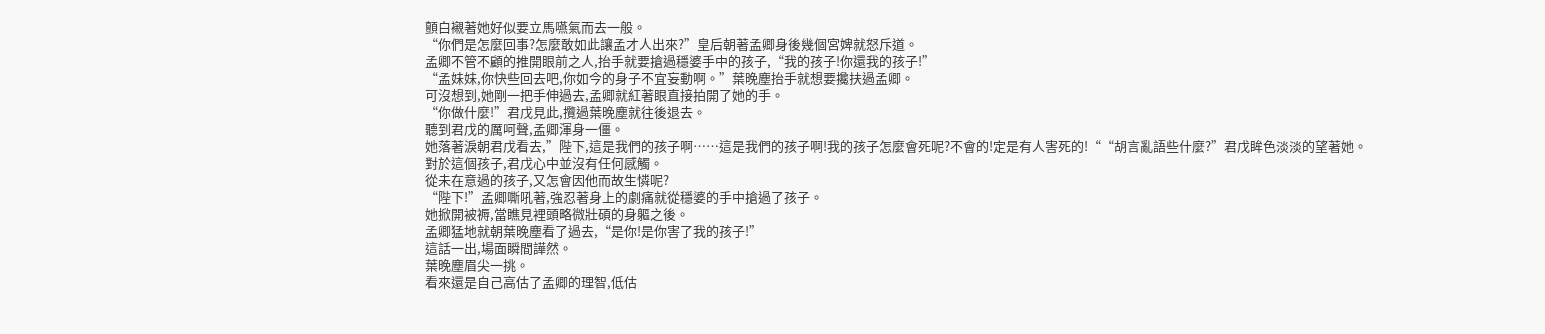顫白襯著她好似要立馬嚥氣而去一般。
“你們是怎麼回事?怎麼敢如此讓孟才人出來?”皇后朝著孟卿身後幾個宮婢就怒斥道。
孟卿不管不顧的推開眼前之人,抬手就要搶過穩婆手中的孩子,“我的孩子!你還我的孩子!”
“孟妹妹,你快些回去吧,你如今的身子不宜妄動啊。”葉晚塵抬手就想要攙扶過孟卿。
可沒想到,她剛一把手伸過去,孟卿就紅著眼直接拍開了她的手。
“你做什麼!”君戊見此,攬過葉晚塵就往後退去。
聽到君戊的厲呵聲,孟卿渾身一僵。
她落著淚朝君戊看去,”陛下,這是我們的孩子啊……這是我們的孩子啊!我的孩子怎麼會死呢?不會的!定是有人害死的!““胡言亂語些什麼?”君戊眸色淡淡的望著她。
對於這個孩子,君戊心中並沒有任何感觸。
從未在意過的孩子,又怎會因他而故生憐呢?
“陛下!”孟卿嘶吼著,強忍著身上的劇痛就從穩婆的手中搶過了孩子。
她掀開被褥,當瞧見裡頭略微壯碩的身軀之後。
孟卿猛地就朝葉晚塵看了過去,“是你!是你害了我的孩子!”
這話一出,場面瞬間譁然。
葉晚塵眉尖一挑。
看來還是自己高估了孟卿的理智,低估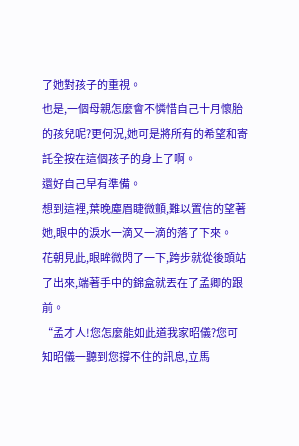了她對孩子的重視。
也是,一個母親怎麼會不憐惜自己十月懷胎的孩兒呢?更何況,她可是將所有的希望和寄託全按在這個孩子的身上了啊。
還好自己早有準備。
想到這裡,葉晚塵眉睫微顫,難以置信的望著她,眼中的淚水一滴又一滴的落了下來。
花朝見此,眼眸微閃了一下,跨步就從後頭站了出來,端著手中的錦盒就丟在了孟卿的跟前。
“孟才人!您怎麼能如此道我家昭儀?您可知昭儀一聽到您撐不住的訊息,立馬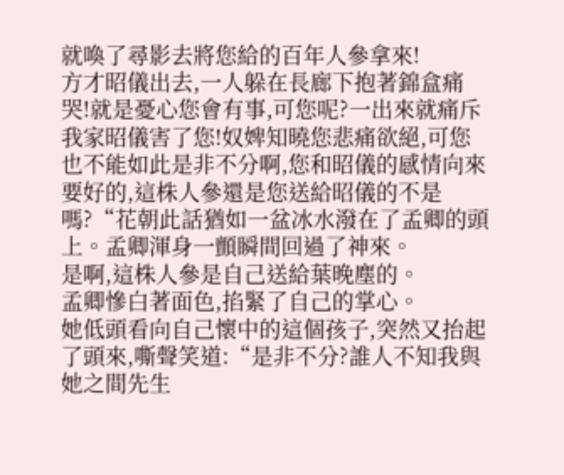就喚了尋影去將您給的百年人參拿來!
方才昭儀出去,一人躲在長廊下抱著錦盒痛哭!就是憂心您會有事,可您呢?一出來就痛斥我家昭儀害了您!奴婢知曉您悲痛欲絕,可您也不能如此是非不分啊,您和昭儀的感情向來要好的,這株人參還是您送給昭儀的不是嗎?“花朝此話猶如一盆冰水潑在了孟卿的頭上。孟卿渾身一顫瞬間回過了神來。
是啊,這株人參是自己送給葉晚塵的。
孟卿慘白著面色,掐緊了自己的掌心。
她低頭看向自己懷中的這個孩子,突然又抬起了頭來,嘶聲笑道:“是非不分?誰人不知我與她之間先生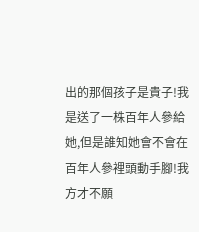出的那個孩子是貴子!我是送了一株百年人參給她,但是誰知她會不會在百年人參裡頭動手腳!我方才不願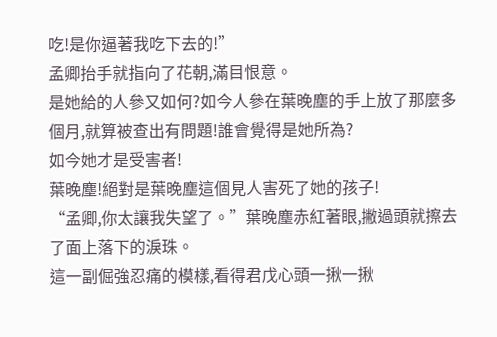吃!是你逼著我吃下去的!”
孟卿抬手就指向了花朝,滿目恨意。
是她給的人參又如何?如今人參在葉晚塵的手上放了那麼多個月,就算被查出有問題!誰會覺得是她所為?
如今她才是受害者!
葉晚塵!絕對是葉晚塵這個見人害死了她的孩子!
“孟卿,你太讓我失望了。”葉晚塵赤紅著眼,撇過頭就擦去了面上落下的淚珠。
這一副倔強忍痛的模樣,看得君戊心頭一揪一揪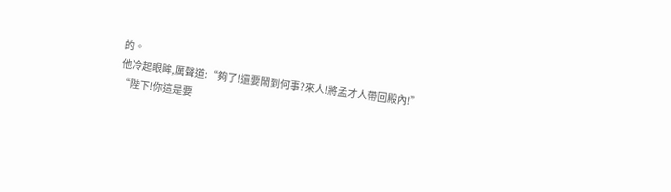的。
他冷起眼眸,厲聲道:“夠了!還要鬧到何事?來人!將孟才人帶回殿內!”
“陛下!你這是要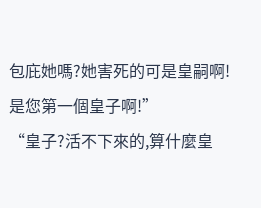包庇她嗎?她害死的可是皇嗣啊!是您第一個皇子啊!”
“皇子?活不下來的,算什麼皇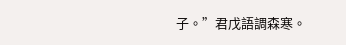子。”君戊語調森寒。